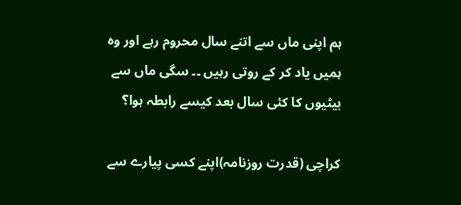ہم اپنی ماں سے اتنے سال محروم رہے اور وہ ہمیں یاد کر کے روتی رہیں ۔۔ سگی ماں سے بیٹیوں کا کئی سال بعد کیسے رابطہ ہوا؟

کراچی (قدرت روزنامہ)اپنے کسی پیارے سے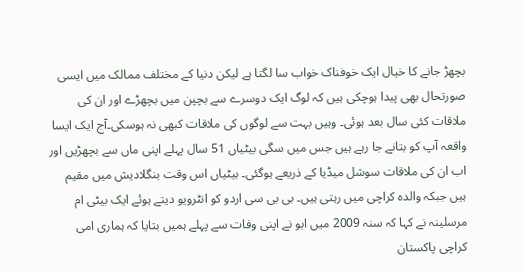بچھڑ جانے کا خیال ایک خوفناک خواب سا لگتا ہے لیکن دنیا کے مختلف ممالک میں ایسی صورتحال بھی پیدا ہوچکی ہیں کہ لوگ ایک دوسرے سے بچپن میں بچھڑے اور ان کی ملاقات کئی سال بعد ہوئی۔ وہیں بہت سے لوگوں کی ملاقات کبھی نہ ہوسکی۔آج ایک ایسا واقعہ آپ کو بتانے جا رہے ہیں جس میں سگی بیٹیاں 51 سال پہلے اپنی ماں سے بچھڑیں اور اب ان کی ملاقات سوشل میڈیا کے ذریعے ہوگئی۔ بیٹیاں اس وقت بنگلادیش میں مقیم ہیں جبکہ والدہ کراچی میں رہتی ہیں۔ بی بی سی اردو کو انٹرویو دیتے ہوئے ایک بیٹی ام مرسلینہ نے کہا کہ سنہ 2009 میں ابو نے اپنی وفات سے پہلے ہمیں بتایا کہ ہماری امی کراچی پاکستان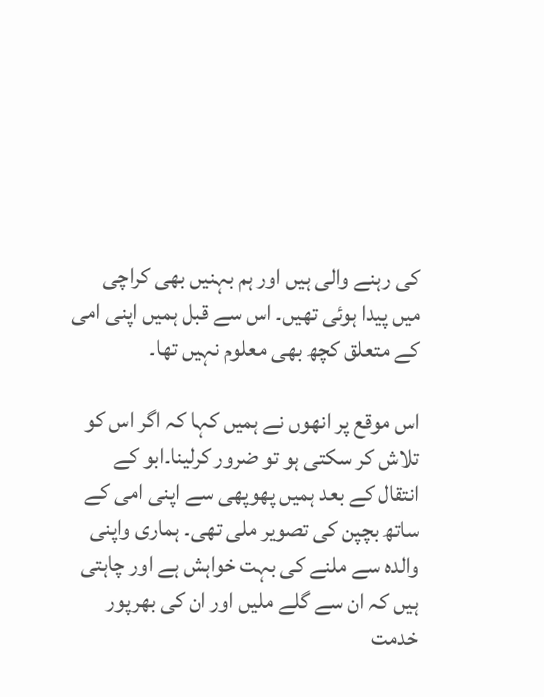کی رہنے والی ہیں اور ہم بہنیں بھی کراچی میں پیدا ہوئی تھیں۔ اس سے قبل ہمیں اپنی امی کے متعلق کچھ بھی معلوم نہیں تھا۔

اس موقع پر انھوں نے ہمیں کہا کہ اگر اس کو تلاش کر سکتی ہو تو ضرور کرلینا۔ابو کے انتقال کے بعد ہمیں پھوپھی سے اپنی امی کے ساتھ بچپن کی تصویر ملی تھی۔ ہماری واپنی والدہ سے ملنے کی بہت خواہش ہے اور چاہتی ہیں کہ ان سے گلے ملیں اور ان کی بھرپور خدمت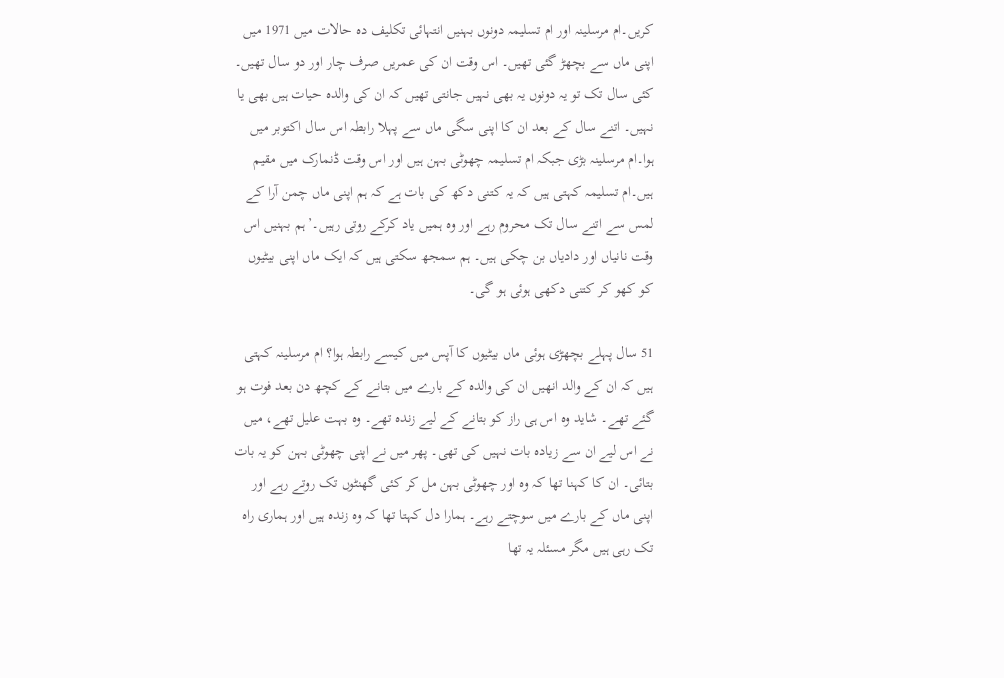کریں۔ام مرسلینہ اور ام تسلیمہ دونوں بہنیں انتہائی تکلیف دہ حالات میں 1971 میں اپنی ماں سے بچھڑ گئی تھیں۔ اس وقت ان کی عمریں صرف چار اور دو سال تھیں۔ کئی سال تک تو یہ دونوں یہ بھی نہیں جانتی تھیں کہ ان کی والدہ حیات ہیں بھی یا نہیں۔ اتنے سال کے بعد ان کا اپنی سگی ماں سے پہلا رابطہ اس سال اکتوبر میں ہوا۔ام مرسلینہ بڑی جبکہ ام تسلیمہ چھوٹی بہن ہیں اور اس وقت ڈنمارک میں مقیم ہیں۔ام تسلیمہ کہتی ہیں کہ یہ کتنی دکھ کی بات ہے کہ ہم اپنی ماں چمن آرا کے لمس سے اتنے سال تک محروم رہے اور وہ ہمیں یاد کرکے روتی رہیں۔’ہم بہنیں اس وقت نانیاں اور دادیاں بن چکی ہیں۔ ہم سمجھ سکتی ہیں کہ ایک ماں اپنی بیٹیوں کو کھو کر کتنی دکھی ہوئی ہو گی۔

51 سال پہلے بچھڑی ہوئی ماں بیٹیوں کا آپس میں کیسے رابطہ ہوا؟ ام مرسلینہ کہتی ہیں کہ ان کے والد انھیں ان کی والدہ کے بارے میں بتانے کے کچھ دن بعد فوت ہو گئے تھے۔ شاید وہ اس ہی راز کو بتانے کے لیے زندہ تھے۔ وہ بہت علیل تھے، میں نے اس لیے ان سے زیادہ بات نہیں کی تھی۔ پھر میں نے اپنی چھوٹی بہن کو یہ بات بتائی۔ ان کا کہنا تھا کہ وہ اور چھوٹی بہن مل کر کئی گھنٹوں تک روتے رہے اور اپنی ماں کے بارے میں سوچتے رہے۔ ہمارا دل کہتا تھا کہ وہ زندہ ہیں اور ہماری راہ تک رہی ہیں مگر مسئلہ یہ تھا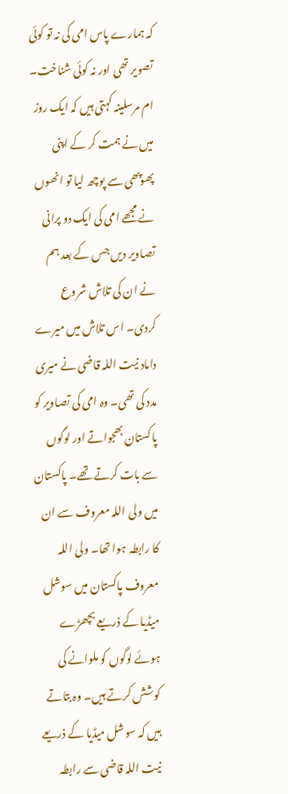کہ ہمارے پاس امی کی نہ تو کوئی تصویر تھی اور نہ کوئی شناخت۔ ام مرسلینہ کہتی ہیں کہ ایک روز میں نے ہمت کر کے اپنی پھوپھی سے پوچھ لیا تو انھوں نے مجھے امی کی ایک دو پرانی تصاویر دیں جس کے بعد ہم نے ان کی تلاش شروع کردی۔ اس تلاش میں میرے داماد نیت اللہ قاضی نے میری مدد کی تھی۔ وہ امی کی تصاویر کو پاکستان بھجواتے اور لوگوں سے بات کرتے تھے۔ پاکستان میں ولی اللہ معروف سے ان کا رابطہ ہوا تھا۔ ولی اللہ معروف پاکستان میں سوشل میڈیا کے ذریعے بچھڑے ہوئے لوگوں کو ملوانے کی کوشش کرتے ہیں۔ وہ بتاتے ہیں کہ سوشل میڈیا کے ذریعے نیت اللہ قاضی سے رابطہ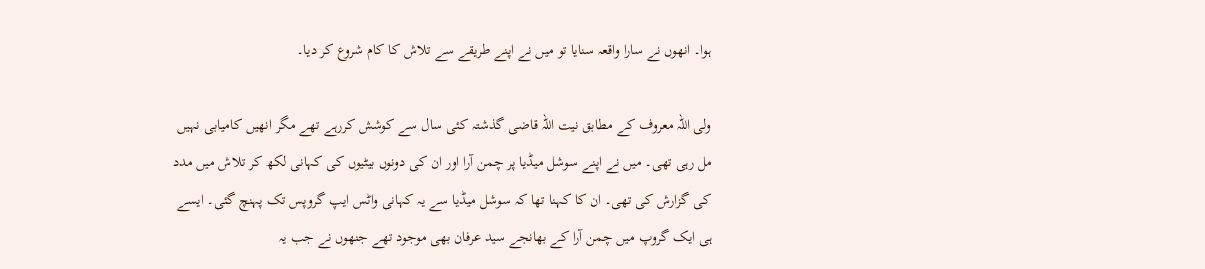ہوا۔ انھوں نے سارا واقعہ سنایا تو میں نے اپنے طریقے سے تلاش کا کام شروع کر دیا۔

ولی اللہ معروف کے مطابق نیت اللہ قاضی گذشتہ کئی سال سے کوشش کررہے تھے مگر انھیں کامیابی نہیں مل رہی تھی۔ میں نے اپنے سوشل میڈیا پر چمن آرا اور ان کی دونوں بیٹیوں کی کہانی لکھ کر تلاش میں مدد کی گزارش کی تھی۔ ان کا کہنا تھا کہ سوشل میڈیا سے یہ کہانی واٹس ایپ گروپس تک پہنچ گئی۔ ایسے ہی ایک گروپ میں چمن آرا کے بھانجے سید عرفان بھی موجود تھے جنھوں نے جب یہ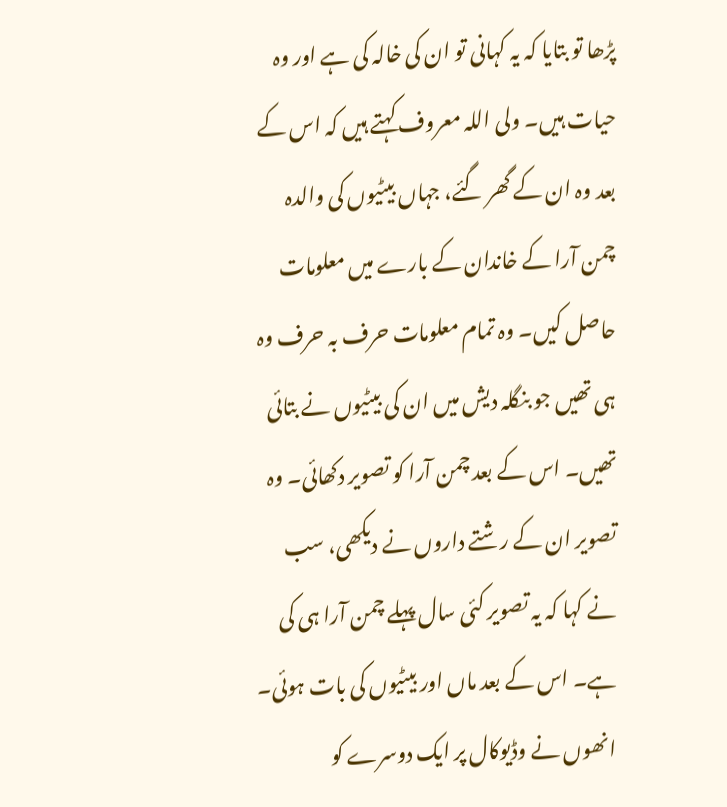پڑھا تو بتایا کہ یہ کہانی تو ان کی خالہ کی ہے اور وہ حیات ہیں۔ ولی اللہ معروف کہتے ہیں کہ اس کے بعد وہ ان کے گھر گئے، جہاں بیٹیوں کی والدہ چمن آرا کے خاندان کے بارے میں معلومات حاصل کیں۔ وہ تمام معلومات حرف بہ حرف وہ ہی تھیں جو بنگلہ دیش میں ان کی بیٹیوں نے بتائی تھیں۔ اس کے بعد چمن آرا کو تصویر دکھائی۔ وہ تصویر ان کے رشتے داروں نے دیکھی، سب نے کہا کہ یہ تصویر کئی سال پہلے چمن آرا ہی کی ہے۔ اس کے بعد ماں اور بیٹیوں کی بات ہوئی۔ انھوں نے وڈیوکال پر ایک دوسرے کو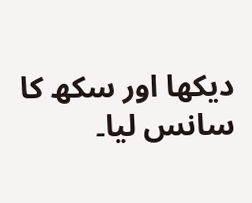دیکھا اور سکھ کا سانس لیا۔